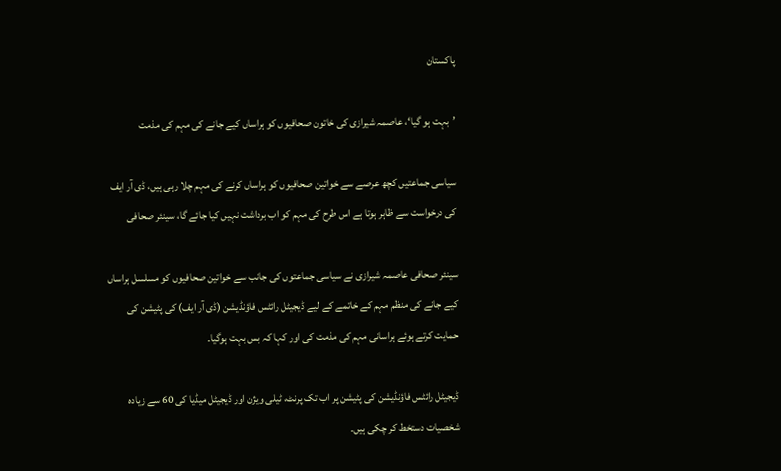پاکستان

’بہت ہو گیا‘، عاصمہ شیرازی کی خاتون صحافیوں کو ہراساں کیے جانے کی مہم کی مذمت

سیاسی جماعتیں کچھ عرصے سے خواتین صحافیوں کو ہراساں کرنے کی مہم چلا رہی ہیں، ڈی آر ایف کی درخواست سے ظاہر ہوتا ہے اس طرح کی مہم کو اب برداشت نہیں کیا جائے گا، سینئر صحافی

سینئر صحافی عاصمہ شیرازی نے سیاسی جماعتوں کی جانب سے خواتین صحافیوں کو مسلسل ہراساں کیے جانے کی منظم مہم کے خاتمے کے لیے ڈیجیٹل رائٹس فاؤنڈیشن (ڈی آر ایف) کی پٹیشن کی حمایت کرتے ہوئے ہراسانی مہم کی مذمت کی اور کہا کہ بس بہت ہوگیا۔

ڈیجیٹل رائٹس فاؤنڈیشن کی پٹیشن پر اب تک پرنٹ، ٹیلی ویژن اور ڈیجیٹل میڈیا کی 60 سے زیادہ شخصیات دستخط کر چکی ہیں۔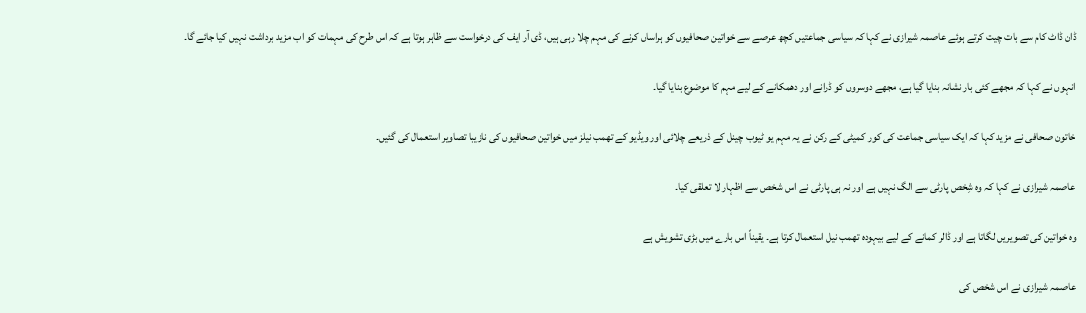ڈان ڈاٹ کام سے بات چیت کرتے ہوئے عاصمہ شیرازی نے کہا کہ سیاسی جماعتیں کچھ عرصے سے خواتین صحافیوں کو ہراساں کرنے کی مہم چلا رہی ہیں، ڈی آر ایف کی درخواست سے ظاہر ہوتا ہے کہ اس طرح کی مہمات کو اب مزید برداشت نہیں کیا جائے گا۔

انہوں نے کہا کہ مجھے کئی بار نشانہ بنایا گیا ہے، مجھے دوسروں کو ڈرانے اور دھمکانے کے لیے مہم کا موضوع بنایا گیا۔

خاتون صحافی نے مزید کہا کہ ایک سیاسی جماعت کی کور کمیٹی کے رکن نے یہ مہم یو ٹیوب چینل کے ذریعے چلائی اور ویڈیو کے تھمب نیلز میں خواتین صحافیوں کی نازیبا تصاویر استعمال کی گئیں۔

عاصمہ شیرازی نے کہا کہ وہ شِخص پارٹی سے الگ نہیں ہے اور نہ ہی پارٹی نے اس شخص سے اظہار لا تعلقی کیا۔

وہ خواتین کی تصویریں لگاتا ہے اور ڈالر کمانے کے لیے بیہودہ تھمب نیل استعمال کرتا ہے۔ یقیناً اس بارے میں بڑی تشویش ہے

عاصمہ شیرازی نے اس شخص کی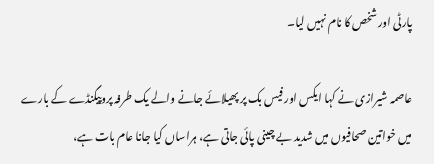پارٹی اور شخص کا نام نہیں لیا۔

عاصمہ شیرازی نے کہا ایکس اور فیس بک پر پھیلائے جانے والے یک طرفہ پروپیگنڈے کے بارے میں خواتین صحافیوں میں شدید بے چینی پائی جاتی ہے، ہراساں کیا جانا عام بات ہے،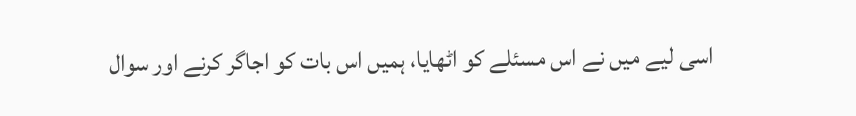اسی لیے میں نے اس مسئلے کو اٹھایا، ہمیں اس بات کو اجاگر کرنے اور سوال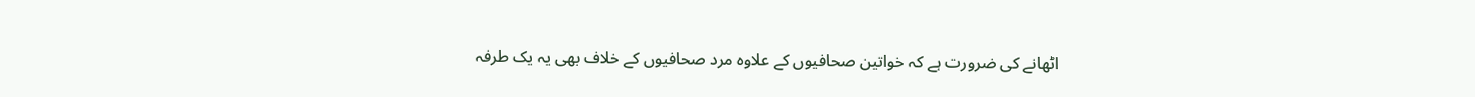اٹھانے کی ضرورت ہے کہ خواتین صحافیوں کے علاوہ مرد صحافیوں کے خلاف بھی یہ یک طرفہ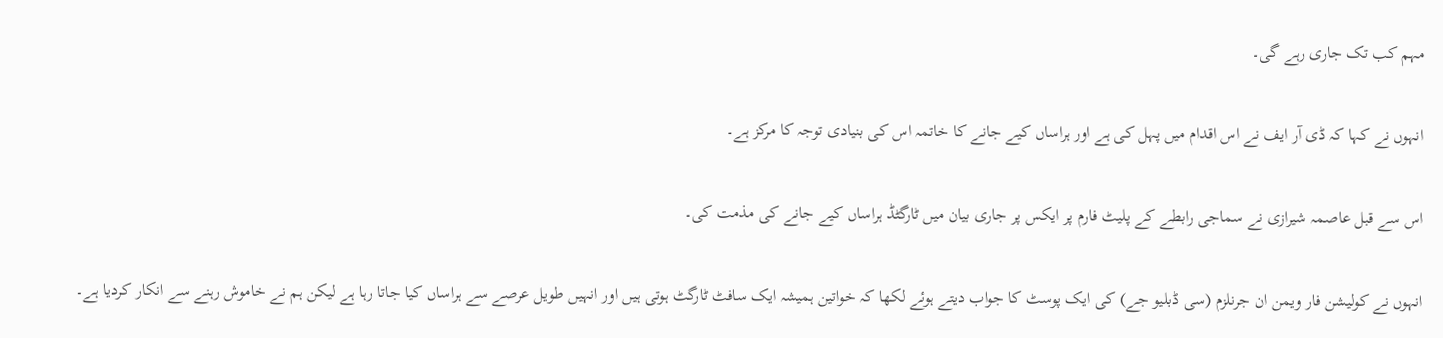مہم کب تک جاری رہے گی۔

انہوں نے کہا کہ ڈی آر ایف نے اس اقدام میں پہل کی ہے اور ہراساں کیے جانے کا خاتمہ اس کی بنیادی توجہ کا مرکز ہے۔

اس سے قبل عاصمہ شیرازی نے سماجی رابطے کے پلیٹ فارم پر ایکس پر جاری بیان میں ٹارگٹڈ ہراساں کیے جانے کی مذمت کی۔

انہوں نے کولیشن فار ویمن ان جرنلزم (سی ڈبلیو جے) کی ایک پوسٹ کا جواب دیتے ہوئے لکھا کہ خواتین ہمیشہ ایک سافٹ ٹارگٹ ہوتی ہیں اور انہیں طویل عرصے سے ہراساں کیا جاتا رہا ہے لیکن ہم نے خاموش رہنے سے انکار کردیا ہے۔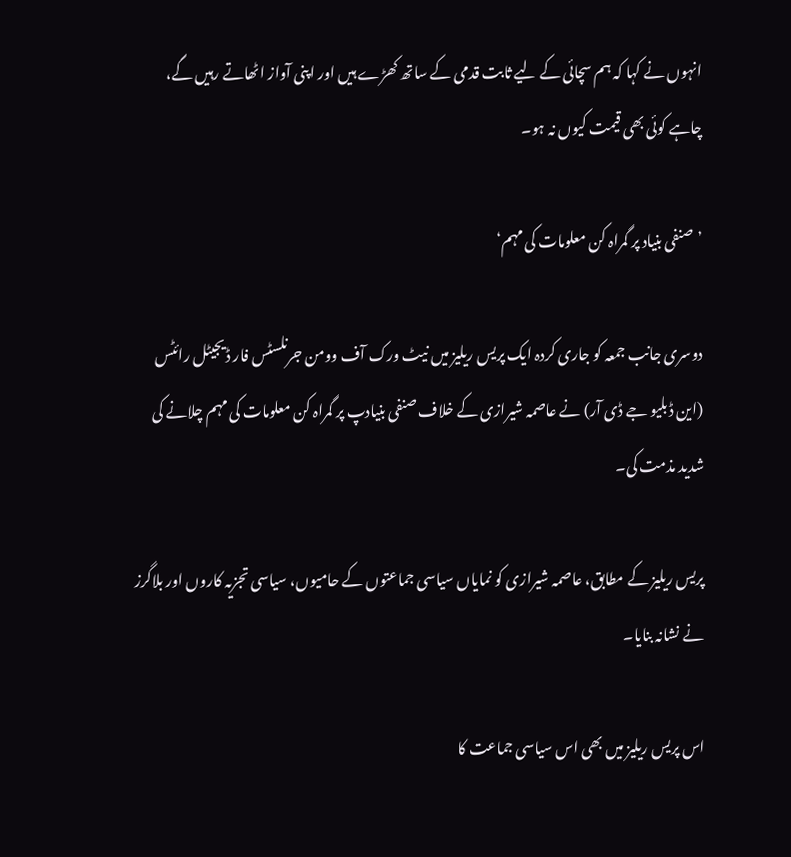انہوں نے کہا کہ ہم سچائی کے لیے ثابت قدمی کے ساتھ کھڑے ہیں اور اپنی آواز اٹھاتے رہیں گے، چاہے کوئی بھی قیمت کیوں نہ ہو۔

’صنفی بنیاد پر گمراہ کن معلومات کی مہم‘

دوسری جانب جمعہ کو جاری کردہ ایک پریس ریلیز میں نیٹ ورک آف وومن جرنلسٹس فار ڈیجیٹل رائٹس (این ڈبلیو جے ڈی آر) نے عاصمہ شیرازی کے خلاف صنفی بنیادپ پر گمراہ کن معلومات کی مہم چلانے کی شدید مذمت کی۔

پریس ریلیز کے مطابق، عاصمہ شیرازی کو نمایاں سیاسی جماعتوں کے حامیوں، سیاسی تجزیہ کاروں اور بلاگرز نے نشانہ بنایا۔

اس پریس ریلیز میں بھی اس سیاسی جماعت کا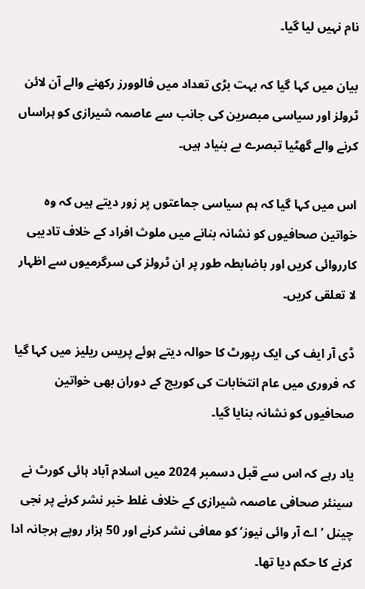نام نہیں لیا گیا۔

بیان میں کہا گیا کہ بہت بڑی تعداد میں فالوورز رکھنے والے آن لائن ٹرولز اور سیاسی مبصرین کی جانب سے عاصمہ شیرازی کو ہراساں کرنے والے گھٹیا تبصرے بے بنیاد ہیں۔

اس میں کہا گیا کہ ہم سیاسی جماعتوں پر زور دیتے ہیں کہ وہ خواتین صحافیوں کو نشانہ بنانے میں ملوث افراد کے خلاف تادیبی کارروائی کریں اور باضابطہ طور پر ان ٹرولز کی سرگرمیوں سے اظہار لا تعلقی کریں۔

ڈی آر ایف کی ایک رپورٹ کا حوالہ دیتے ہوئے پریس ریلیز میں کہا گیا کہ فروری میں عام انتخابات کی کوریج کے دوران بھی خواتین صحافیوں کو نشانہ بنایا گیا۔

یاد رہے کہ اس سے قبل دسمبر 2024 میں اسلام آباد ہائی کورٹ نے سینئر صحافی عاصمہ شیرازی کے خلاف غلط خبر نشر کرنے پر نجی چینل ’اے آر وائی نیوز‘ کو معافی نشر کرنے اور 50 ہزار روپے ہرجانہ ادا کرنے کا حکم دیا تھا۔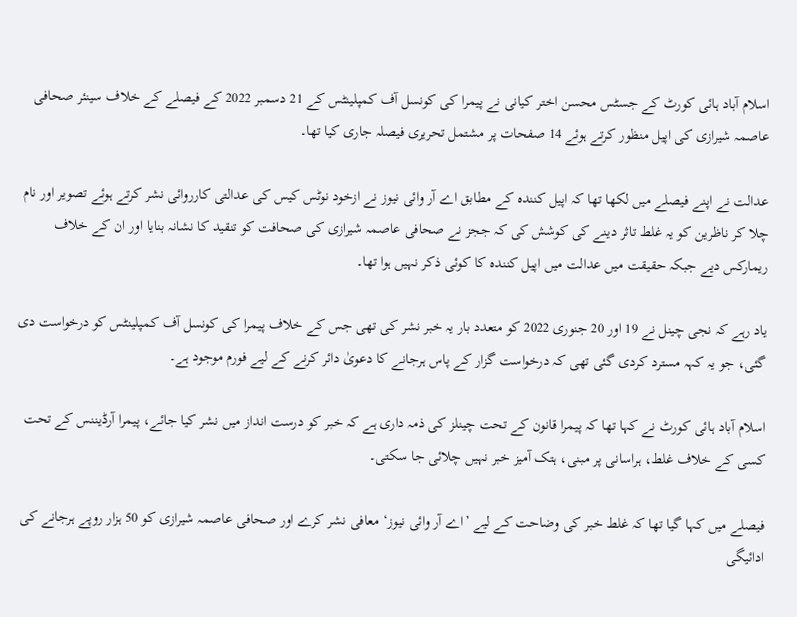اسلام آباد ہائی کورٹ کے جسٹس محسن اختر کیانی نے پیمرا کی کونسل آف کمپلینٹس کے 21 دسمبر 2022 کے فیصلے کے خلاف سینئر صحافی عاصمہ شیرازی کی اپیل منظور کرتے ہوئے 14 صفحات پر مشتمل تحریری فیصلہ جاری کیا تھا۔

عدالت نے اپنے فیصلے میں لکھا تھا کہ اپیل کنندہ کے مطابق اے آر وائی نیوز نے ازخود نوٹس کیس کی عدالتی کارروائی نشر کرتے ہوئے تصویر اور نام چلا کر ناظرین کو یہ غلط تاثر دینے کی کوشش کی کہ ججز نے صحافی عاصمہ شیرازی کی صحافت کو تنقید کا نشانہ بنایا اور ان کے خلاف ریمارکس دیے جبکہ حقیقت میں عدالت میں اپیل کنندہ کا کوئی ذکر نہیں ہوا تھا۔

یاد رہے کہ نجی چینل نے 19 اور 20 جنوری 2022 کو متعدد بار یہ خبر نشر کی تھی جس کے خلاف پیمرا کی کونسل آف کمپلینٹس کو درخواست دی گئی، جو یہ کہہ مسترد کردی گئی تھی کہ درخواست گزار کے پاس ہرجانے کا دعویٰ دائر کرنے کے لیے فورم موجود ہے۔

اسلام آباد ہائی کورٹ نے کہا تھا کہ پیمرا قانون کے تحت چینلز کی ذمہ داری ہے کہ خبر کو درست انداز میں نشر کیا جائے، پیمرا آرڈیننس کے تحت کسی کے خلاف غلط، ہراسانی پر مبنی، ہتک آمیز خبر نہیں چلائی جا سکتی۔

فیصلے میں کہا گیا تھا کہ غلط خبر کی وضاحت کے لیے ’اے آر وائی نیوز‘ معافی نشر کرے اور صحافی عاصمہ شیرازی کو 50 ہزار روپے ہرجانے کی ادائیگی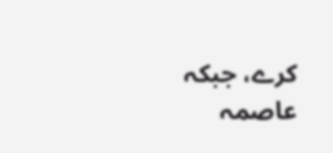کرے، جبکہ عاصمہ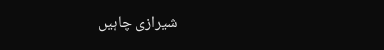شیرازی چاہیں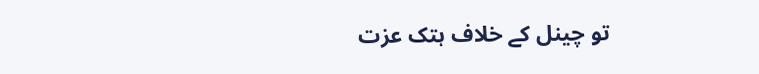تو چینل کے خلاف ہتک عزت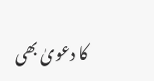کا دعویٰ بھی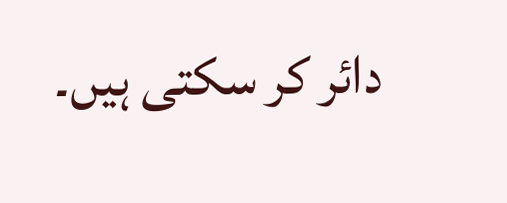دائر کر سکتی ہیں۔